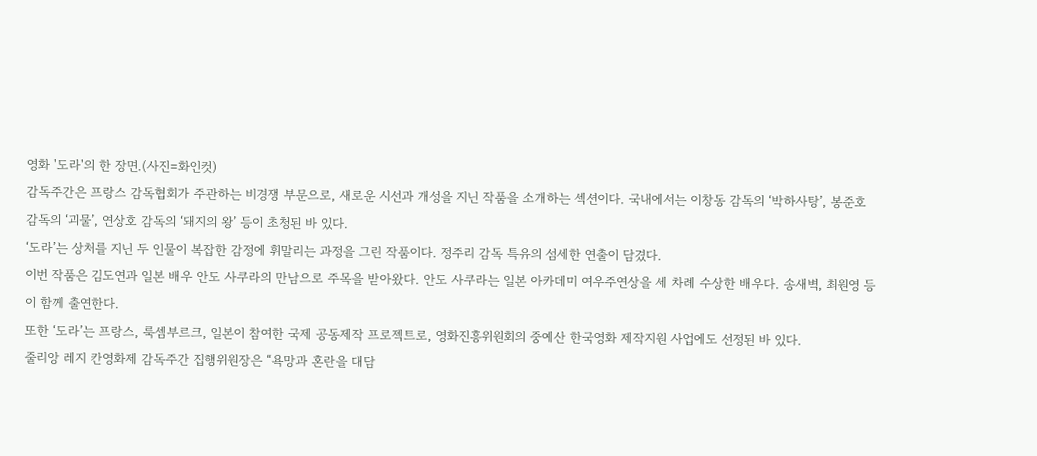영화 '도라'의 한 장면.(사진=화인컷)
감독주간은 프랑스 감독협회가 주관하는 비경쟁 부문으로, 새로운 시선과 개성을 지닌 작품을 소개하는 섹션이다. 국내에서는 이창동 감독의 ‘박하사탕’, 봉준호 감독의 ‘괴물’, 연상호 감독의 ‘돼지의 왕’ 등이 초청된 바 있다.
‘도라’는 상처를 지닌 두 인물이 복잡한 감정에 휘말리는 과정을 그린 작품이다. 정주리 감독 특유의 섬세한 연출이 담겼다.
이번 작품은 김도연과 일본 배우 안도 사쿠라의 만남으로 주목을 받아왔다. 안도 사쿠라는 일본 아카데미 여우주연상을 세 차례 수상한 배우다. 송새벽, 최원영 등이 함께 출연한다.
또한 ‘도라’는 프랑스, 룩셈부르크, 일본이 참여한 국제 공동제작 프로젝트로, 영화진흥위원회의 중예산 한국영화 제작지원 사업에도 선정된 바 있다.
줄리앙 레지 칸영화제 감독주간 집행위원장은 “욕망과 혼란을 대담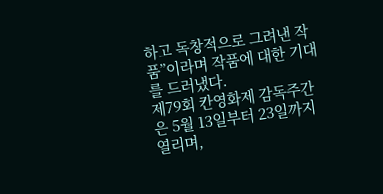하고 독창적으로 그려낸 작품”이라며 작품에 대한 기대를 드러냈다.
제79회 칸영화제 감독주간은 5월 13일부터 23일까지 열리며,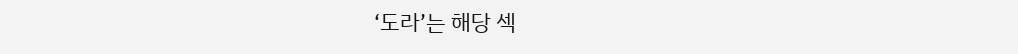‘도라’는 해당 섹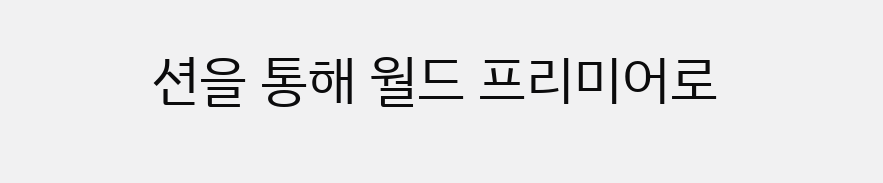션을 통해 월드 프리미어로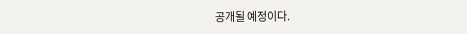공개될 예정이다.